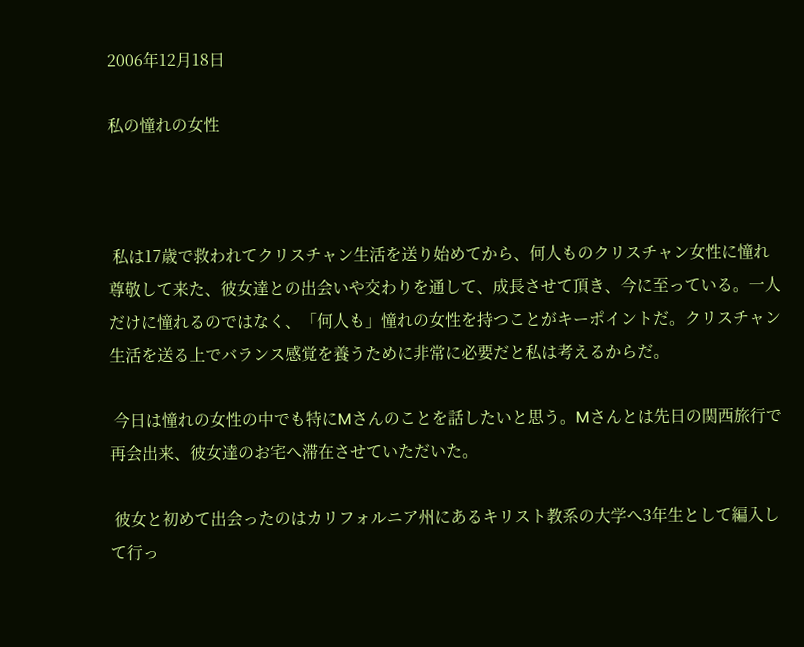2006年12月18日

私の憧れの女性



 私は17歳で救われてクリスチャン生活を送り始めてから、何人ものクリスチャン女性に憧れ尊敬して来た、彼女達との出会いや交わりを通して、成長させて頂き、今に至っている。一人だけに憧れるのではなく、「何人も」憧れの女性を持つことがキーポイントだ。クリスチャン生活を送る上でバランス感覚を養うために非常に必要だと私は考えるからだ。

 今日は憧れの女性の中でも特にMさんのことを話したいと思う。Mさんとは先日の関西旅行で再会出来、彼女達のお宅へ滞在させていただいた。

 彼女と初めて出会ったのはカリフォルニア州にあるキリスト教系の大学へ3年生として編入して行っ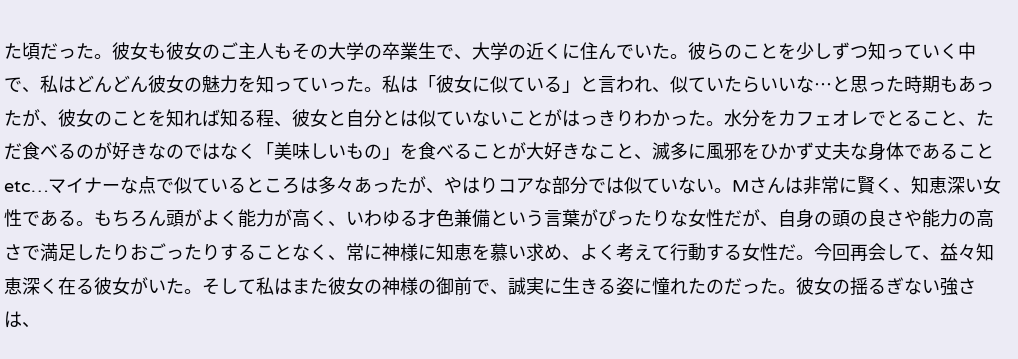た頃だった。彼女も彼女のご主人もその大学の卒業生で、大学の近くに住んでいた。彼らのことを少しずつ知っていく中で、私はどんどん彼女の魅力を知っていった。私は「彼女に似ている」と言われ、似ていたらいいな…と思った時期もあったが、彼女のことを知れば知る程、彼女と自分とは似ていないことがはっきりわかった。水分をカフェオレでとること、ただ食べるのが好きなのではなく「美味しいもの」を食べることが大好きなこと、滅多に風邪をひかず丈夫な身体であることetc…マイナーな点で似ているところは多々あったが、やはりコアな部分では似ていない。Mさんは非常に賢く、知恵深い女性である。もちろん頭がよく能力が高く、いわゆる才色兼備という言葉がぴったりな女性だが、自身の頭の良さや能力の高さで満足したりおごったりすることなく、常に神様に知恵を慕い求め、よく考えて行動する女性だ。今回再会して、益々知恵深く在る彼女がいた。そして私はまた彼女の神様の御前で、誠実に生きる姿に憧れたのだった。彼女の揺るぎない強さは、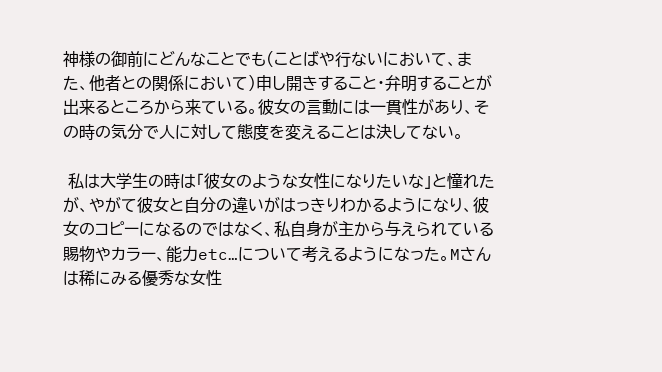神様の御前にどんなことでも(ことばや行ないにおいて、また、他者との関係において)申し開きすること・弁明することが出来るところから来ている。彼女の言動には一貫性があり、その時の気分で人に対して態度を変えることは決してない。

 私は大学生の時は「彼女のような女性になりたいな」と憧れたが、やがて彼女と自分の違いがはっきりわかるようになり、彼女のコピーになるのではなく、私自身が主から与えられている賜物やカラー、能力etc…について考えるようになった。Mさんは稀にみる優秀な女性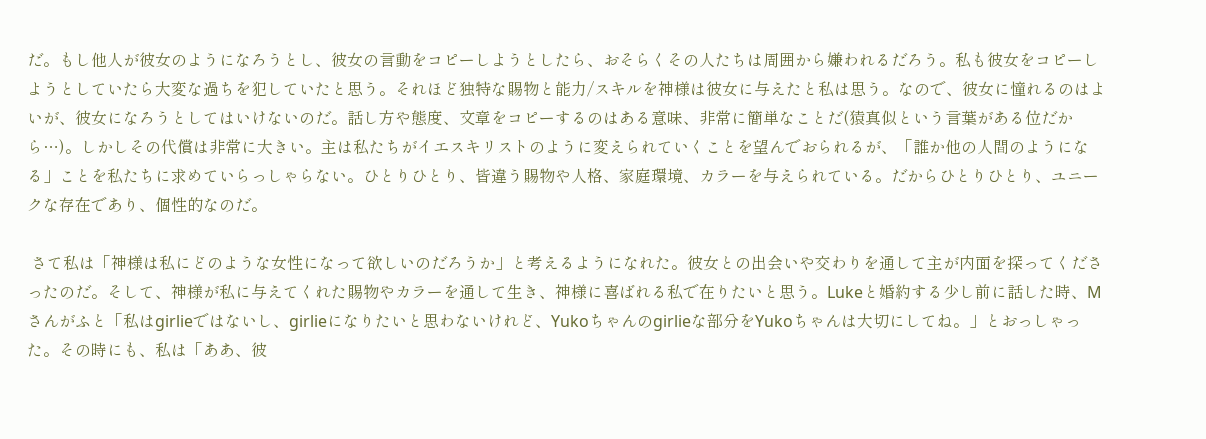だ。もし他人が彼女のようになろうとし、彼女の言動をコピーしようとしたら、おそらくその人たちは周囲から嫌われるだろう。私も彼女をコピーしようとしていたら大変な過ちを犯していたと思う。それほど独特な賜物と能力/スキルを神様は彼女に与えたと私は思う。なので、彼女に憧れるのはよいが、彼女になろうとしてはいけないのだ。話し方や態度、文章をコピーするのはある意味、非常に簡単なことだ(猿真似という言葉がある位だから…)。しかしその代償は非常に大きい。主は私たちがイエスキリストのように変えられていくことを望んでおられるが、「誰か他の人間のようになる」ことを私たちに求めていらっしゃらない。ひとりひとり、皆違う賜物や人格、家庭環境、カラーを与えられている。だからひとりひとり、ユニークな存在であり、個性的なのだ。

 さて私は「神様は私にどのような女性になって欲しいのだろうか」と考えるようになれた。彼女との出会いや交わりを通して主が内面を探ってくださったのだ。そして、神様が私に与えてくれた賜物やカラーを通して生き、神様に喜ばれる私で在りたいと思う。Lukeと婚約する少し前に話した時、Mさんがふと「私はgirlieではないし、girlieになりたいと思わないけれど、Yukoちゃんのgirlieな部分をYukoちゃんは大切にしてね。」とおっしゃった。その時にも、私は「ああ、彼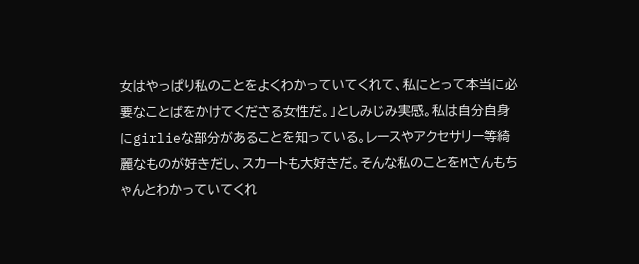女はやっぱり私のことをよくわかっていてくれて、私にとって本当に必要なことばをかけてくださる女性だ。」としみじみ実感。私は自分自身にgirlieな部分があることを知っている。レースやアクセサリー等綺麗なものが好きだし、スカートも大好きだ。そんな私のことをMさんもちゃんとわかっていてくれ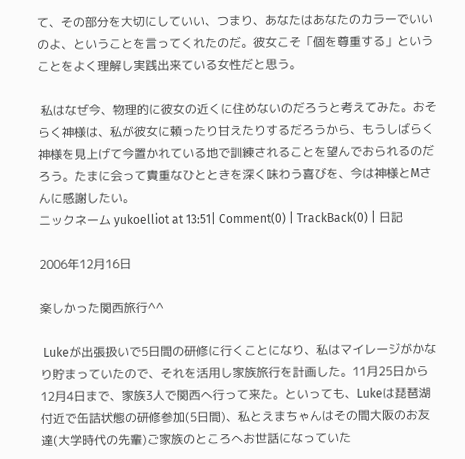て、その部分を大切にしていい、つまり、あなたはあなたのカラーでいいのよ、ということを言ってくれたのだ。彼女こそ「個を尊重する」ということをよく理解し実践出来ている女性だと思う。

 私はなぜ今、物理的に彼女の近くに住めないのだろうと考えてみた。おそらく神様は、私が彼女に頼ったり甘えたりするだろうから、もうしばらく神様を見上げて今置かれている地で訓練されることを望んでおられるのだろう。たまに会って貴重なひとときを深く味わう喜びを、今は神様とMさんに感謝したい。
ニックネーム yukoelliot at 13:51| Comment(0) | TrackBack(0) | 日記

2006年12月16日

楽しかった関西旅行^^

 Lukeが出張扱いで5日間の研修に行くことになり、私はマイレージがかなり貯まっていたので、それを活用し家族旅行を計画した。11月25日から12月4日まで、家族3人で関西へ行って来た。といっても、Lukeは琵琶湖付近で缶詰状態の研修参加(5日間)、私とえまちゃんはその間大阪のお友達(大学時代の先輩)ご家族のところへお世話になっていた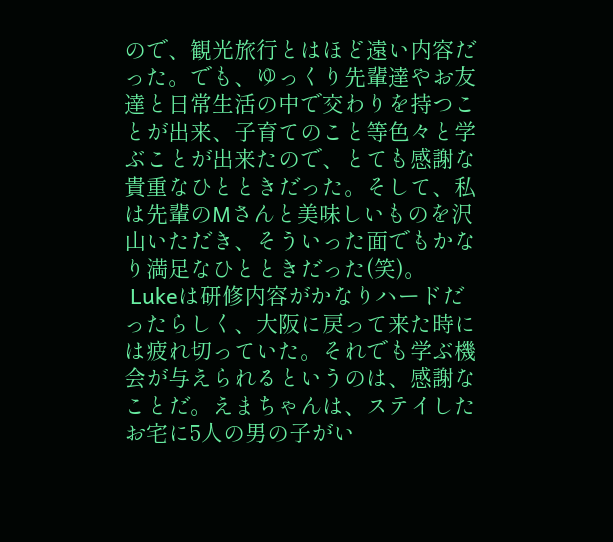ので、観光旅行とはほど遠い内容だった。でも、ゆっくり先輩達やお友達と日常生活の中で交わりを持つことが出来、子育てのこと等色々と学ぶことが出来たので、とても感謝な貴重なひとときだった。そして、私は先輩のMさんと美味しいものを沢山いただき、そういった面でもかなり満足なひとときだった(笑)。
 Lukeは研修内容がかなりハードだったらしく、大阪に戻って来た時には疲れ切っていた。それでも学ぶ機会が与えられるというのは、感謝なことだ。えまちゃんは、ステイしたお宅に5人の男の子がい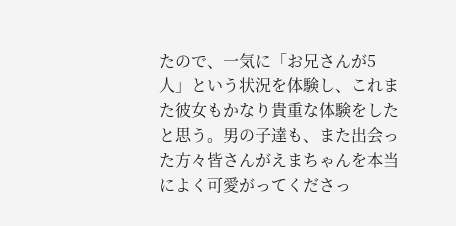たので、一気に「お兄さんが5人」という状況を体験し、これまた彼女もかなり貴重な体験をしたと思う。男の子達も、また出会った方々皆さんがえまちゃんを本当によく可愛がってくださっ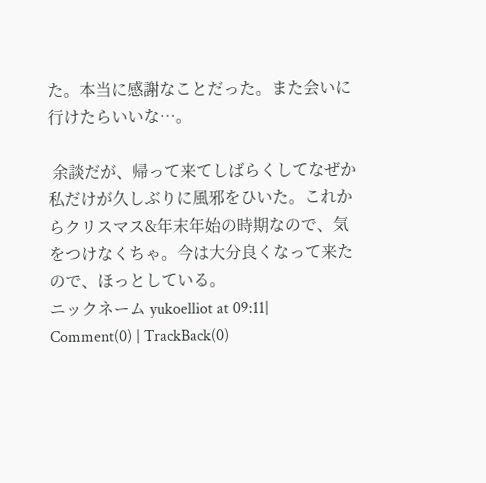た。本当に感謝なことだった。また会いに行けたらいいな…。

 余談だが、帰って来てしばらくしてなぜか私だけが久しぶりに風邪をひいた。これからクリスマス&年末年始の時期なので、気をつけなくちゃ。今は大分良くなって来たので、ほっとしている。
ニックネーム yukoelliot at 09:11| Comment(0) | TrackBack(0)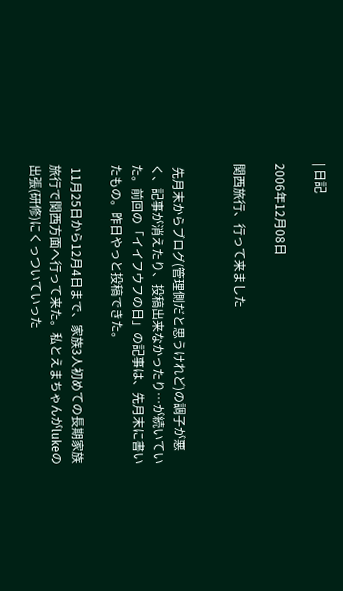| 日記

2006年12月08日

関西旅行、行って来ました


 先月末からブログ(管理側だと思うけれど)の調子が悪く、記事が消えたり、投稿出来なかったり…が続いていた。前回の「イイフウフの日」の記事は、先月末に書いたもの。昨日やっと投稿できた。

 11月25日から12月4日まで、家族3人初めての長期家族旅行で関西方面へ行って来た。私とえまちゃんがlukeの出張(研修)にくっついていった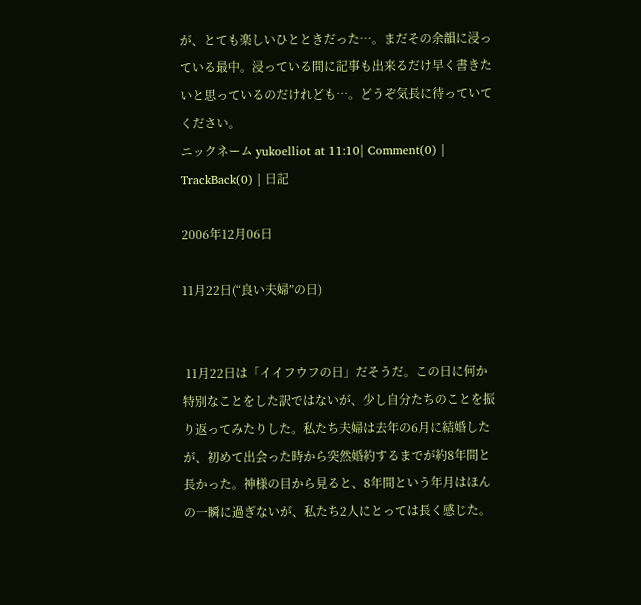が、とても楽しいひとときだった…。まだその余韻に浸っている最中。浸っている間に記事も出来るだけ早く書きたいと思っているのだけれども…。どうぞ気長に待っていてください。
ニックネーム yukoelliot at 11:10| Comment(0) | TrackBack(0) | 日記

2006年12月06日

11月22日(“良い夫婦”の日)


 11月22日は「イイフウフの日」だそうだ。この日に何か特別なことをした訳ではないが、少し自分たちのことを振り返ってみたりした。私たち夫婦は去年の6月に結婚したが、初めて出会った時から突然婚約するまでが約8年間と長かった。神様の目から見ると、8年間という年月はほんの一瞬に過ぎないが、私たち2人にとっては長く感じた。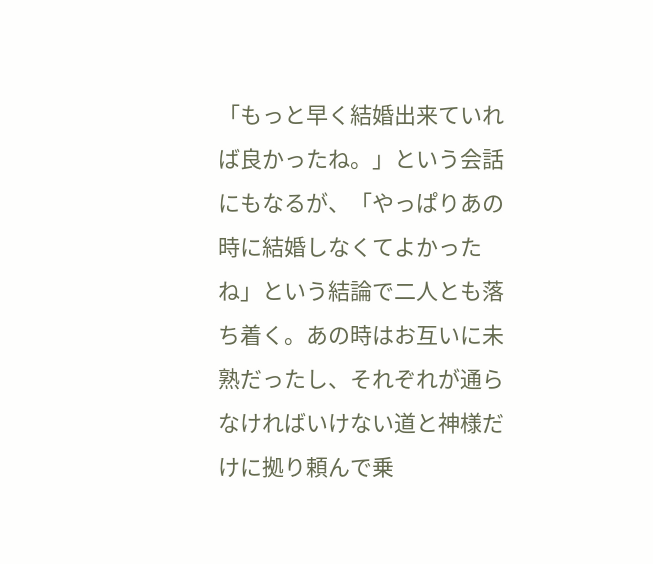「もっと早く結婚出来ていれば良かったね。」という会話にもなるが、「やっぱりあの時に結婚しなくてよかったね」という結論で二人とも落ち着く。あの時はお互いに未熟だったし、それぞれが通らなければいけない道と神様だけに拠り頼んで乗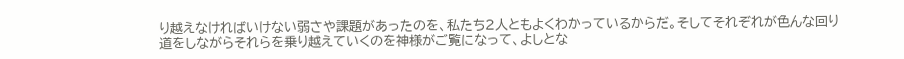り越えなければいけない弱さや課題があったのを、私たち2人ともよくわかっているからだ。そしてそれぞれが色んな回り道をしながらそれらを乗り越えていくのを神様がご覧になって、よしとな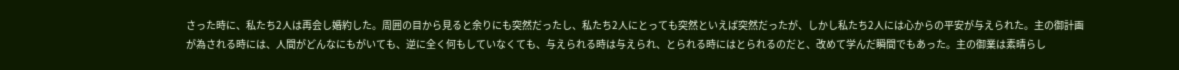さった時に、私たち2人は再会し婚約した。周囲の目から見ると余りにも突然だったし、私たち2人にとっても突然といえば突然だったが、しかし私たち2人には心からの平安が与えられた。主の御計画が為される時には、人間がどんなにもがいても、逆に全く何もしていなくても、与えられる時は与えられ、とられる時にはとられるのだと、改めて学んだ瞬間でもあった。主の御業は素晴らし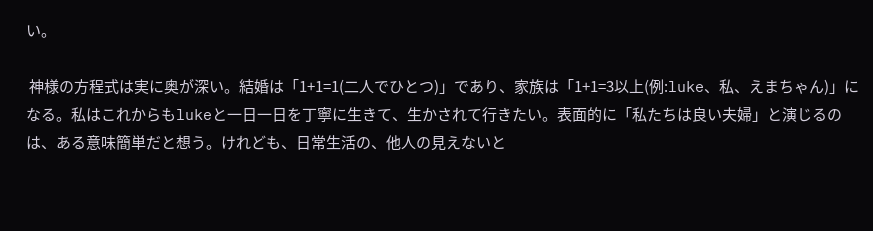い。

 神様の方程式は実に奥が深い。結婚は「1+1=1(二人でひとつ)」であり、家族は「1+1=3以上(例:luke、私、えまちゃん)」になる。私はこれからもlukeと一日一日を丁寧に生きて、生かされて行きたい。表面的に「私たちは良い夫婦」と演じるのは、ある意味簡単だと想う。けれども、日常生活の、他人の見えないと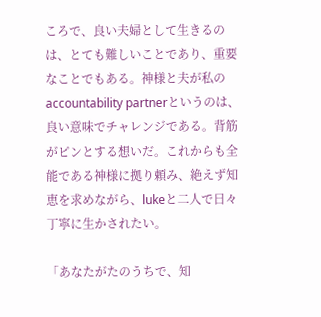ころで、良い夫婦として生きるのは、とても難しいことであり、重要なことでもある。神様と夫が私のaccountability partnerというのは、良い意味でチャレンジである。背筋がピンとする想いだ。これからも全能である神様に拠り頼み、絶えず知恵を求めながら、lukeと二人で日々丁寧に生かされたい。

「あなたがたのうちで、知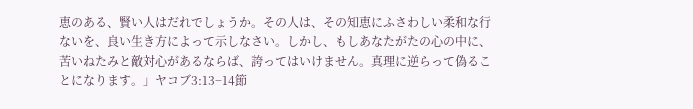恵のある、賢い人はだれでしょうか。その人は、その知恵にふさわしい柔和な行ないを、良い生き方によって示しなさい。しかし、もしあなたがたの心の中に、苦いねたみと敵対心があるならば、誇ってはいけません。真理に逆らって偽ることになります。」ヤコブ3:13−14節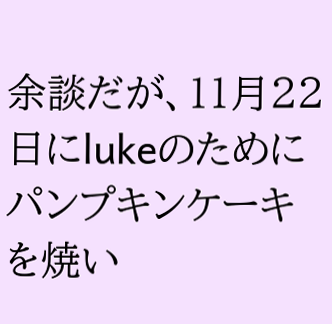余談だが、11月22日にlukeのためにパンプキンケーキを焼い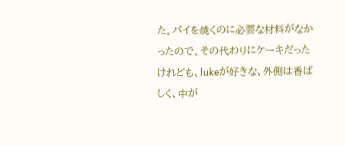た。パイを焼くのに必要な材料がなかったので、その代わりにケーキだったけれども、lukeが好きな、外側は香ばしく、中が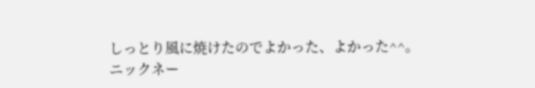しっとり風に焼けたのでよかった、よかった^^。
ニックネー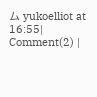ム yukoelliot at 16:55| Comment(2) |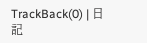TrackBack(0) | 日記